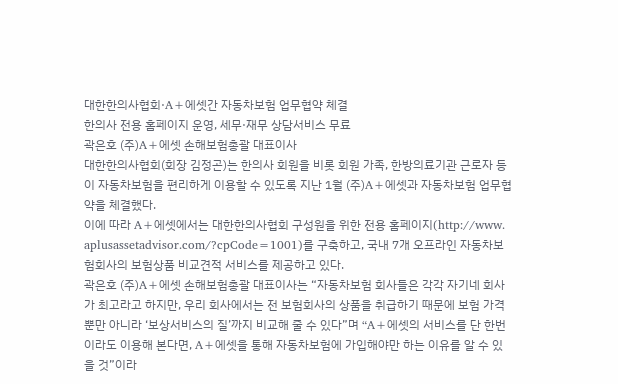대한한의사협회·A+에셋간 자동차보험 업무협약 체결
한의사 전용 홈페이지 운영, 세무·재무 상담서비스 무료
곽은호 (주)A+에셋 손해보험총괄 대표이사
대한한의사협회(회장 김정곤)는 한의사 회원을 비롯 회원 가족, 한방의료기관 근로자 등이 자동차보험을 편리하게 이용할 수 있도록 지난 1월 (주)A+에셋과 자동차보험 업무협약을 체결했다.
이에 따라 A+에셋에서는 대한한의사협회 구성원을 위한 전용 홈페이지(http://www. aplusassetadvisor.com/?cpCode=1001)를 구축하고, 국내 7개 오프라인 자동차보험회사의 보험상품 비교견적 서비스를 제공하고 있다.
곽은호 (주)A+에셋 손해보험총괄 대표이사는 “자동차보험 회사들은 각각 자기네 회사가 최고라고 하지만, 우리 회사에서는 전 보험회사의 상품을 취급하기 때문에 보험 가격뿐만 아니라 ‘보상서비스의 질’까지 비교해 줄 수 있다”며 “A+에셋의 서비스를 단 한번이라도 이용해 본다면, A+에셋을 통해 자동차보험에 가입해야만 하는 이유를 알 수 있을 것”이라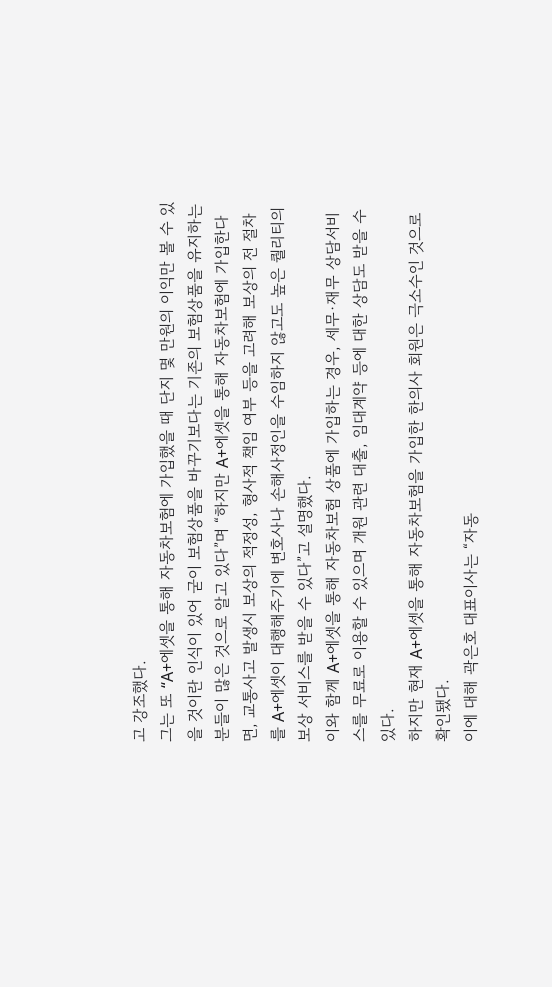고 강조했다.
그는 또 “A+에셋을 통해 자동차보험에 가입했을 때 단지 몇 만원의 이익만 볼 수 있을 것이란 인식이 있어 굳이 보험상품을 바꾸기보다는 기존의 보험상품을 유지하는 분들이 많은 것으로 알고 있다”며 “하지만 A+에셋을 통해 자동차보험에 가입한다면, 교통사고 발생시 보상의 적정성, 형사적 책임 여부 등을 고려해 보상의 전 절차를 A+에셋이 대행해주기에 변호사나 손해사정인을 수임하지 않고도 높은 퀄리티의 보상 서비스를 받을 수 있다”고 설명했다.
이와 함께 A+에셋을 통해 자동차보험 상품에 가입하는 경우, 세무·재무 상담서비스를 무료로 이용할 수 있으며 개원 관련 대출, 임대계약 등에 대한 상담도 받을 수 있다.
하지만 현재 A+에셋을 통해 자동차보험을 가입한 한의사 회원은 극소수인 것으로 확인됐다.
이에 대해 곽은호 대표이사는 “자동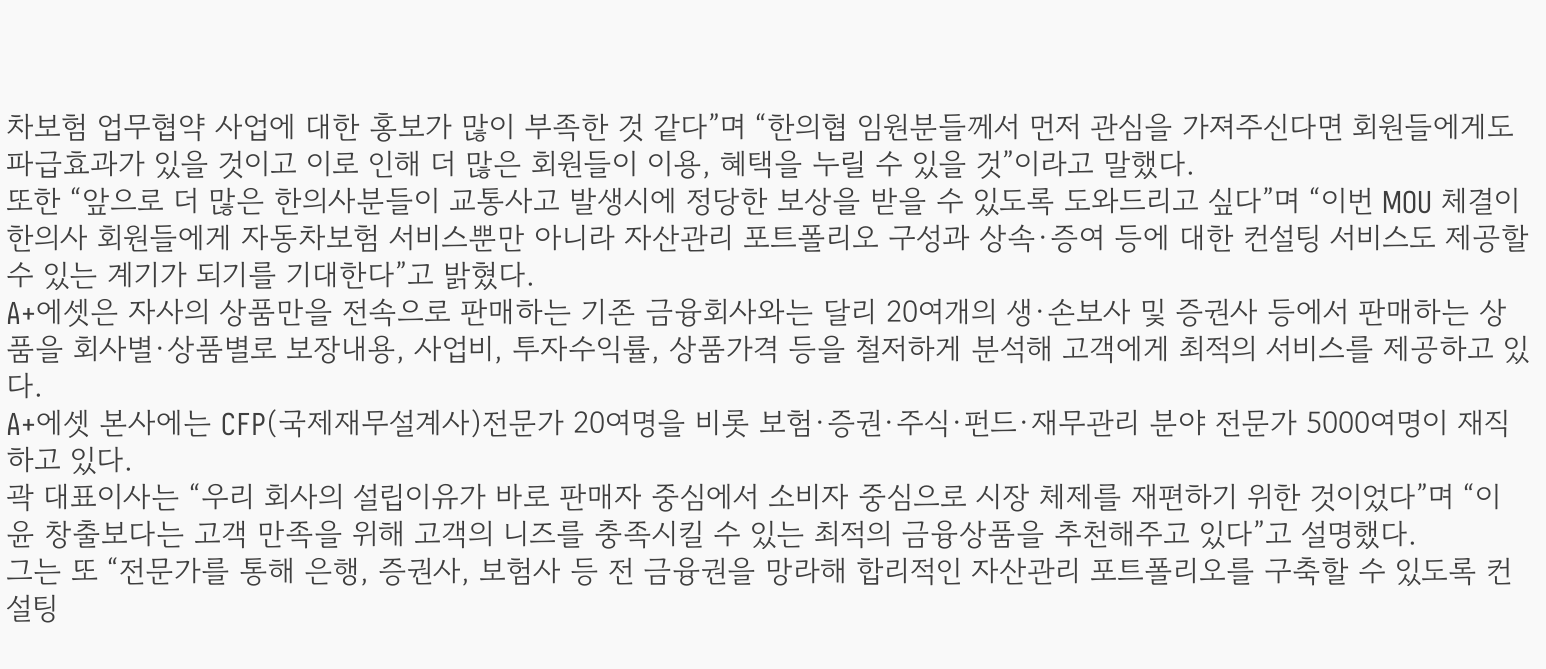차보험 업무협약 사업에 대한 홍보가 많이 부족한 것 같다”며 “한의협 임원분들께서 먼저 관심을 가져주신다면 회원들에게도 파급효과가 있을 것이고 이로 인해 더 많은 회원들이 이용, 혜택을 누릴 수 있을 것”이라고 말했다.
또한 “앞으로 더 많은 한의사분들이 교통사고 발생시에 정당한 보상을 받을 수 있도록 도와드리고 싶다”며 “이번 MOU 체결이 한의사 회원들에게 자동차보험 서비스뿐만 아니라 자산관리 포트폴리오 구성과 상속·증여 등에 대한 컨설팅 서비스도 제공할 수 있는 계기가 되기를 기대한다”고 밝혔다.
A+에셋은 자사의 상품만을 전속으로 판매하는 기존 금융회사와는 달리 20여개의 생·손보사 및 증권사 등에서 판매하는 상품을 회사별·상품별로 보장내용, 사업비, 투자수익률, 상품가격 등을 철저하게 분석해 고객에게 최적의 서비스를 제공하고 있다.
A+에셋 본사에는 CFP(국제재무설계사)전문가 20여명을 비롯 보험·증권·주식·펀드·재무관리 분야 전문가 5000여명이 재직하고 있다.
곽 대표이사는 “우리 회사의 설립이유가 바로 판매자 중심에서 소비자 중심으로 시장 체제를 재편하기 위한 것이었다”며 “이윤 창출보다는 고객 만족을 위해 고객의 니즈를 충족시킬 수 있는 최적의 금융상품을 추천해주고 있다”고 설명했다.
그는 또 “전문가를 통해 은행, 증권사, 보험사 등 전 금융권을 망라해 합리적인 자산관리 포트폴리오를 구축할 수 있도록 컨설팅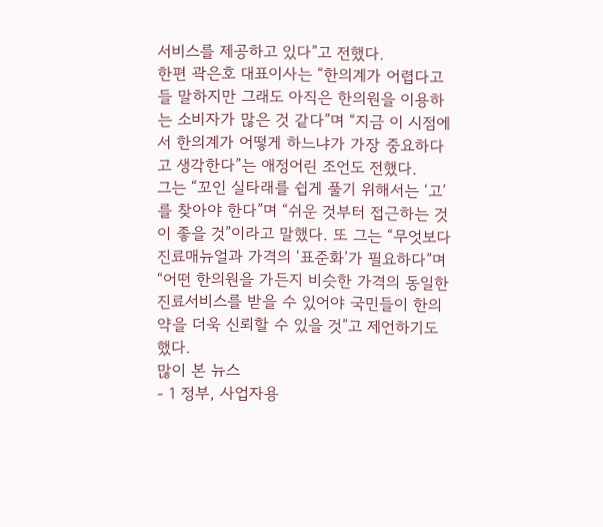서비스를 제공하고 있다”고 전했다.
한편 곽은호 대표이사는 “한의계가 어렵다고들 말하지만 그래도 아직은 한의원을 이용하는 소비자가 많은 것 같다”며 “지금 이 시점에서 한의계가 어떻게 하느냐가 가장 중요하다고 생각한다”는 애정어린 조언도 전했다.
그는 “꼬인 실타래를 쉽게 풀기 위해서는 ‘고’를 찾아야 한다”며 “쉬운 것부터 접근하는 것이 좋을 것”이라고 말했다. 또 그는 “무엇보다 진료매뉴얼과 가격의 ‘표준화’가 필요하다”며 “어떤 한의원을 가든지 비슷한 가격의 동일한 진료서비스를 받을 수 있어야 국민들이 한의약을 더욱 신뢰할 수 있을 것”고 제언하기도 했다.
많이 본 뉴스
- 1 정부, 사업자용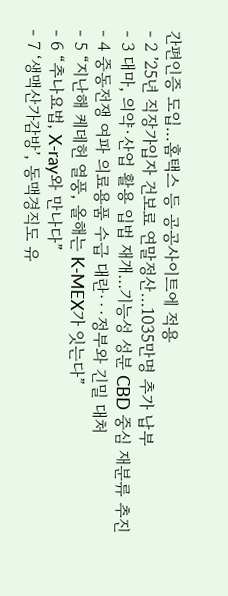간편인증 도입…홈택스 등 공공사이트에 적용
- 2 ’25년 직장가입자 건보료 연말정산…1035만명 추가 납부
- 3 대마, 의약·산업 활용 입법 재개…기능성 성분 CBD 중심 재분류 추진
- 4 중동전쟁 여파 의료용품 수급 대란···정부와 긴밀 대처
- 5 “지난해 케데헌 열풍, 올해는 K-MEX가 잇는다”
- 6 “추나요법, X-ray와 만나다”
- 7 ‘생맥산가감방’, 동맥경직도 유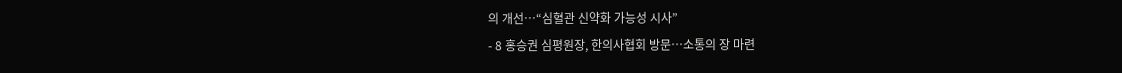의 개선…“심혈관 신약화 가능성 시사”
- 8 홍승권 심평원장, 한의사협회 방문…소통의 장 마련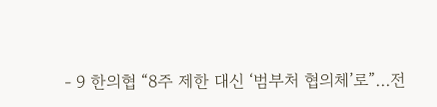- 9 한의협 “8주 제한 대신 ‘범부처 협의체’로”…전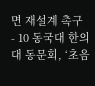면 재설계 촉구
- 10 동국대 한의대 동문회, ‘초음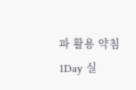파 활용 약침 1Day 실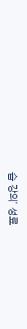습 강의’ 성료